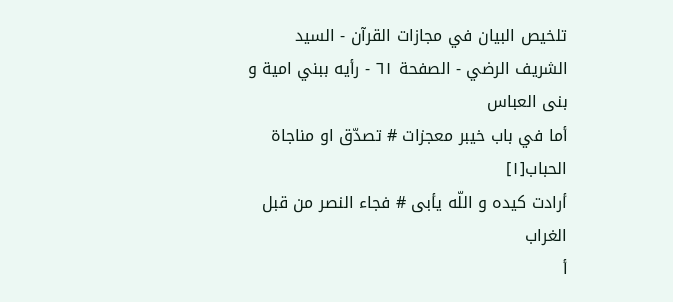تلخيص البيان في مجازات القرآن - السيد الشريف الرضي - الصفحة ٦١ - رأيه ببني امية و بنى العباس
أما في باب خيبر معجزات # تصدّق او مناجاة الحباب[١]
أرادت كيده و اللّه يأبى # فجاء النصر من قبل الغراب
أ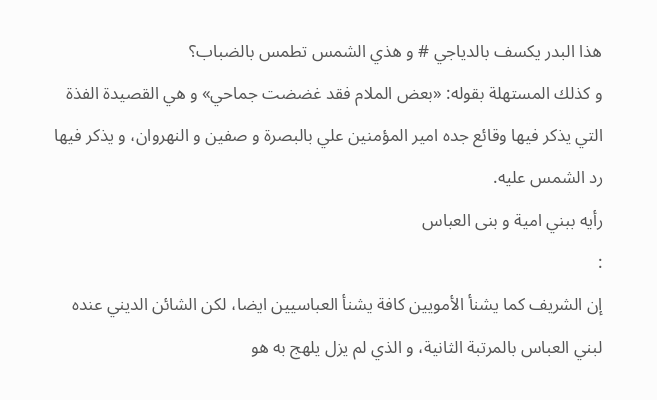هذا البدر يكسف بالدياجي # و هذي الشمس تطمس بالضباب؟
و كذلك المستهلة بقوله: «بعض الملام فقد غضضت جماحي» و هي القصيدة الفذة التي يذكر فيها وقائع جده امير المؤمنين علي بالبصرة و صفين و النهروان، و يذكر فيها رد الشمس عليه.
رأيه ببني امية و بنى العباس
:
إن الشريف كما يشنأ الأمويين كافة يشنأ العباسيين ايضا، لكن الشائن الديني عنده لبني العباس بالمرتبة الثانية، و الذي لم يزل يلهج به هو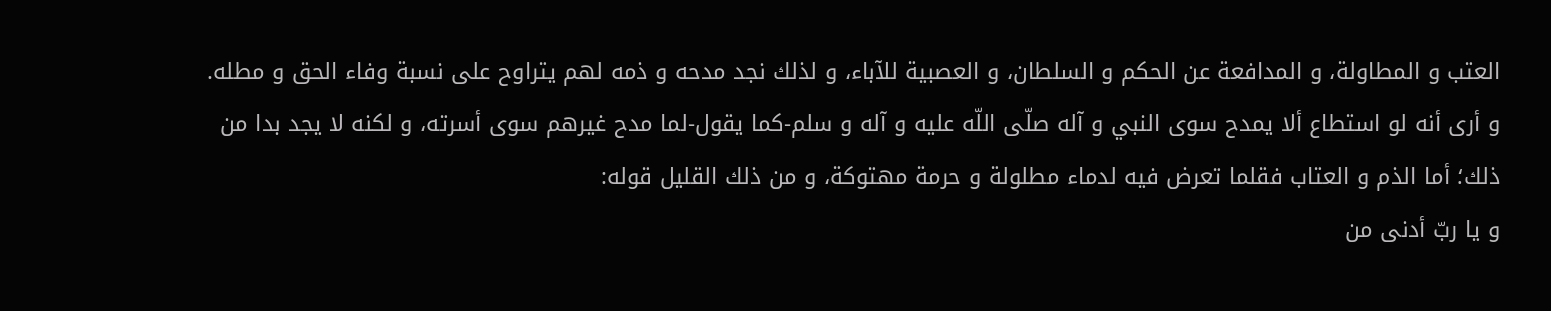العتب و المطاولة، و المدافعة عن الحكم و السلطان، و العصبية للآباء، و لذلك نجد مدحه و ذمه لهم يتراوح على نسبة وفاء الحق و مطله.
و أرى أنه لو استطاع ألا يمدح سوى النبي و آله صلّى اللّه عليه و آله و سلم-كما يقول-لما مدح غيرهم سوى أسرته، و لكنه لا يجد بدا من ذلك؛ أما الذم و العتاب فقلما تعرض فيه لدماء مطلولة و حرمة مهتوكة، و من ذلك القليل قوله:
و يا ربّ أدنى من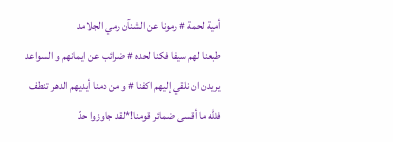أمية لحمة # رمونا عن الشنآن رمي الجلامد
طبعنا لهم سيفا فكنا لحده # ضرائب عن ايمانهم و السواعد
يريدن ان نلقي إليهم اكفنا # و من دمنا أيديهم الدهر تنطف
فللّه ما أقسى ضمائر قومنا!*لقد جاوزوا حدّ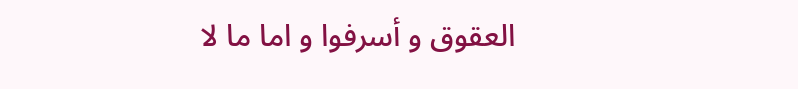العقوق و أسرفوا و اما ما لا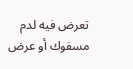تعرض فيه لدم مسفوك أو عرض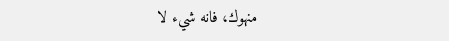منهوك، فانه شيء لا